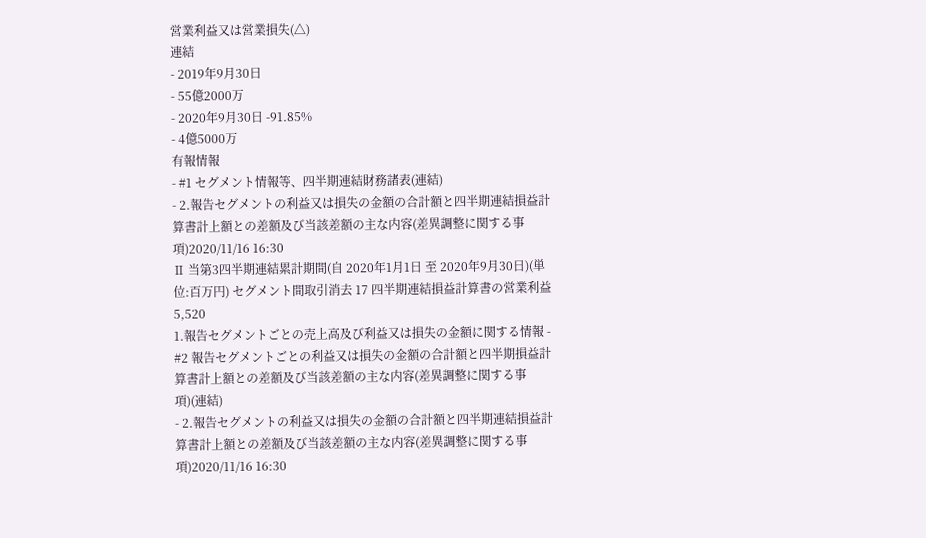営業利益又は営業損失(△)
連結
- 2019年9月30日
- 55億2000万
- 2020年9月30日 -91.85%
- 4億5000万
有報情報
- #1 セグメント情報等、四半期連結財務諸表(連結)
- 2.報告セグメントの利益又は損失の金額の合計額と四半期連結損益計算書計上額との差額及び当該差額の主な内容(差異調整に関する事項)2020/11/16 16:30
Ⅱ 当第3四半期連結累計期間(自 2020年1月1日 至 2020年9月30日)(単位:百万円) セグメント間取引消去 17 四半期連結損益計算書の営業利益 5,520
1.報告セグメントごとの売上高及び利益又は損失の金額に関する情報 - #2 報告セグメントごとの利益又は損失の金額の合計額と四半期損益計算書計上額との差額及び当該差額の主な内容(差異調整に関する事項)(連結)
- 2.報告セグメントの利益又は損失の金額の合計額と四半期連結損益計算書計上額との差額及び当該差額の主な内容(差異調整に関する事項)2020/11/16 16:30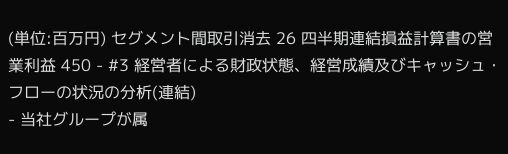(単位:百万円) セグメント間取引消去 26 四半期連結損益計算書の営業利益 450 - #3 経営者による財政状態、経営成績及びキャッシュ・フローの状況の分析(連結)
- 当社グループが属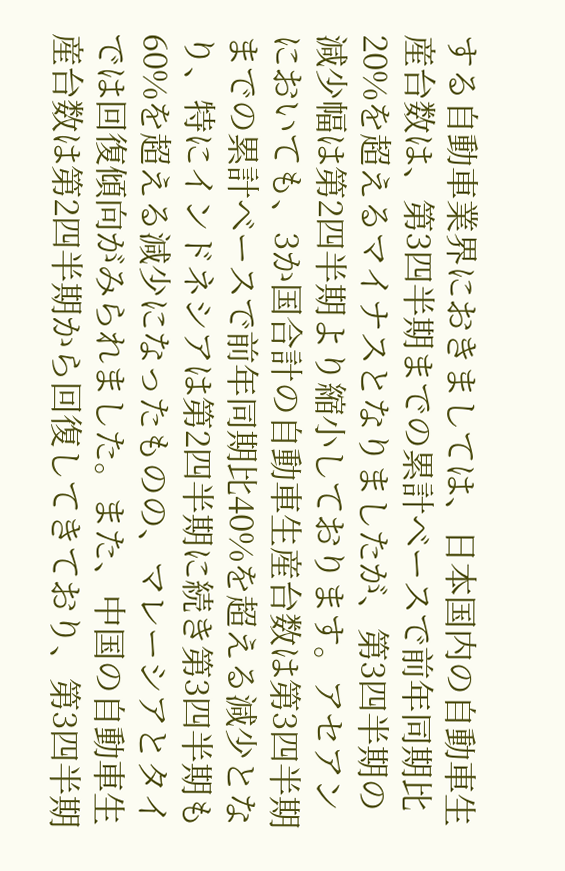する自動車業界におきましては、日本国内の自動車生産台数は、第3四半期までの累計ベースで前年同期比20%を超えるマイナスとなりましたが、第3四半期の減少幅は第2四半期より縮小しております。アセアンにおいても、3か国合計の自動車生産台数は第3四半期までの累計ベースで前年同期比40%を超える減少となり、特にインドネシアは第2四半期に続き第3四半期も60%を超える減少になったものの、マレーシアとタイでは回復傾向がみられました。また、中国の自動車生産台数は第2四半期から回復してきており、第3四半期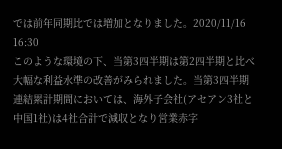では前年同期比では増加となりました。2020/11/16 16:30
このような環境の下、当第3四半期は第2四半期と比べ大幅な利益水準の改善がみられました。当第3四半期連結累計期間においては、海外子会社(アセアン3社と中国1社)は4社合計で減収となり営業赤字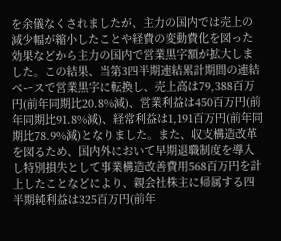を余儀なくされましたが、主力の国内では売上の減少幅が縮小したことや経費の変動費化を図った効果などから主力の国内で営業黒字額が拡大しました。この結果、当第3四半期連結累計期間の連結ベースで営業黒字に転換し、売上高は79,388百万円(前年同期比20.8%減)、営業利益は450百万円(前年同期比91.8%減)、経常利益は1,191百万円(前年同期比78.9%減)となりました。また、収支構造改革を図るため、国内外において早期退職制度を導入し特別損失として事業構造改善費用568百万円を計上したことなどにより、親会社株主に帰属する四半期純利益は325百万円(前年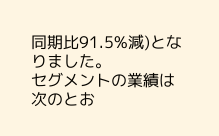同期比91.5%減)となりました。
セグメントの業績は次のとお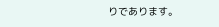りであります。